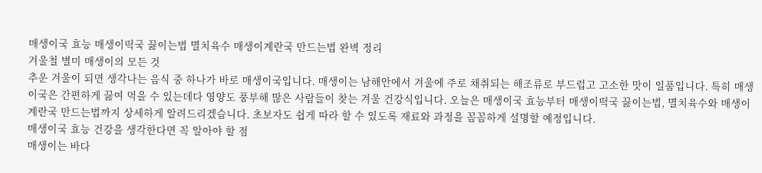매생이국 효능 매생이떡국 끓이는법 멸치육수 매생이계란국 만드는법 완벽 정리
겨울철 별미 매생이의 모든 것
추운 겨울이 되면 생각나는 음식 중 하나가 바로 매생이국입니다. 매생이는 남해안에서 겨울에 주로 채취되는 해조류로 부드럽고 고소한 맛이 일품입니다. 특히 매생이국은 간편하게 끓여 먹을 수 있는데다 영양도 풍부해 많은 사람들이 찾는 겨울 건강식입니다. 오늘은 매생이국 효능부터 매생이떡국 끓이는법, 멸치육수와 매생이계란국 만드는법까지 상세하게 알려드리겠습니다. 초보자도 쉽게 따라 할 수 있도록 재료와 과정을 꼼꼼하게 설명할 예정입니다.
매생이국 효능 건강을 생각한다면 꼭 알아야 할 점
매생이는 바다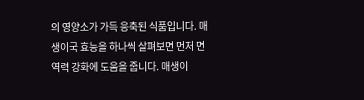의 영양소가 가득 응축된 식품입니다. 매생이국 효능을 하나씩 살펴보면 먼저 면역력 강화에 도움을 줍니다. 매생이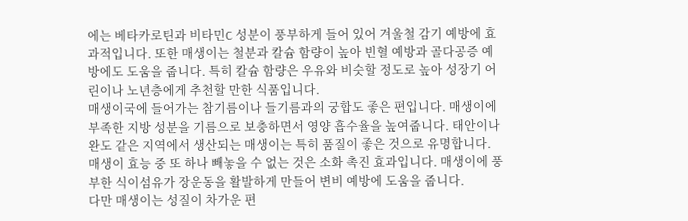에는 베타카로틴과 비타민C 성분이 풍부하게 들어 있어 겨울철 감기 예방에 효과적입니다. 또한 매생이는 철분과 칼슘 함량이 높아 빈혈 예방과 골다공증 예방에도 도움을 줍니다. 특히 칼슘 함량은 우유와 비슷할 정도로 높아 성장기 어린이나 노년층에게 추천할 만한 식품입니다.
매생이국에 들어가는 참기름이나 들기름과의 궁합도 좋은 편입니다. 매생이에 부족한 지방 성분을 기름으로 보충하면서 영양 흡수율을 높여줍니다. 태안이나 완도 같은 지역에서 생산되는 매생이는 특히 품질이 좋은 것으로 유명합니다. 매생이 효능 중 또 하나 빼놓을 수 없는 것은 소화 촉진 효과입니다. 매생이에 풍부한 식이섬유가 장운동을 활발하게 만들어 변비 예방에 도움을 줍니다.
다만 매생이는 성질이 차가운 편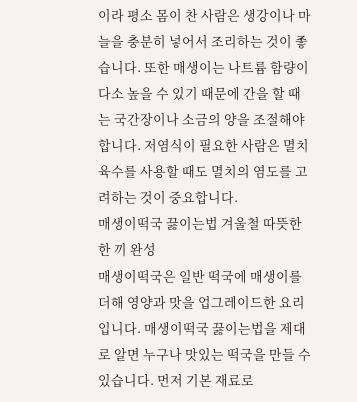이라 평소 몸이 찬 사람은 생강이나 마늘을 충분히 넣어서 조리하는 것이 좋습니다. 또한 매생이는 나트륨 함량이 다소 높을 수 있기 때문에 간을 할 때는 국간장이나 소금의 양을 조절해야 합니다. 저염식이 필요한 사람은 멸치육수를 사용할 때도 멸치의 염도를 고려하는 것이 중요합니다.
매생이떡국 끓이는법 겨울철 따뜻한 한 끼 완성
매생이떡국은 일반 떡국에 매생이를 더해 영양과 맛을 업그레이드한 요리입니다. 매생이떡국 끓이는법을 제대로 알면 누구나 맛있는 떡국을 만들 수 있습니다. 먼저 기본 재료로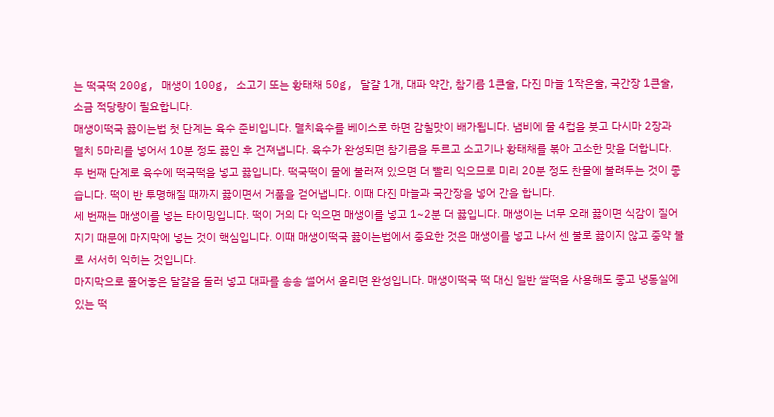는 떡국떡 200g, 매생이 100g, 소고기 또는 황태채 50g, 달걀 1개, 대파 약간, 참기름 1큰술, 다진 마늘 1작은술, 국간장 1큰술, 소금 적당량이 필요합니다.
매생이떡국 끓이는법 첫 단계는 육수 준비입니다. 멸치육수를 베이스로 하면 감칠맛이 배가됩니다. 냄비에 물 4컵을 붓고 다시마 2장과 멸치 5마리를 넣어서 10분 정도 끓인 후 건져냅니다. 육수가 완성되면 참기름을 두르고 소고기나 황태채를 볶아 고소한 맛을 더합니다.
두 번째 단계로 육수에 떡국떡을 넣고 끓입니다. 떡국떡이 물에 불러져 있으면 더 빨리 익으므로 미리 20분 정도 찬물에 불려두는 것이 좋습니다. 떡이 반 투명해질 때까지 끓이면서 거품을 걷어냅니다. 이때 다진 마늘과 국간장을 넣어 간을 합니다.
세 번째는 매생이를 넣는 타이밍입니다. 떡이 거의 다 익으면 매생이를 넣고 1~2분 더 끓입니다. 매생이는 너무 오래 끓이면 식감이 질어지기 때문에 마지막에 넣는 것이 핵심입니다. 이때 매생이떡국 끓이는법에서 중요한 것은 매생이를 넣고 나서 센 불로 끓이지 않고 중약 불로 서서히 익히는 것입니다.
마지막으로 풀어놓은 달걀을 둘러 넣고 대파를 송송 썰어서 올리면 완성입니다. 매생이떡국 떡 대신 일반 쌀떡을 사용해도 좋고 냉동실에 있는 떡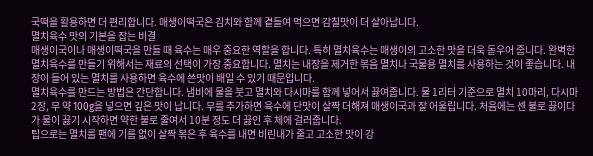국떡을 활용하면 더 편리합니다. 매생이떡국은 김치와 함께 곁들여 먹으면 감칠맛이 더 살아납니다.
멸치육수 맛의 기본을 잡는 비결
매생이국이나 매생이떡국을 만들 때 육수는 매우 중요한 역할을 합니다. 특히 멸치육수는 매생이의 고소한 맛을 더욱 돋우어 줍니다. 완벽한 멸치육수를 만들기 위해서는 재료의 선택이 가장 중요합니다. 멸치는 내장을 제거한 볶음 멸치나 국물용 멸치를 사용하는 것이 좋습니다. 내장이 들어 있는 멸치를 사용하면 육수에 쓴맛이 배일 수 있기 때문입니다.
멸치육수를 만드는 방법은 간단합니다. 냄비에 물을 붓고 멸치와 다시마를 함께 넣어서 끓여줍니다. 물 1리터 기준으로 멸치 10마리, 다시마 2장, 무 약 100g을 넣으면 깊은 맛이 납니다. 무를 추가하면 육수에 단맛이 살짝 더해져 매생이국과 잘 어울립니다. 처음에는 센 불로 끓이다가 물이 끓기 시작하면 약한 불로 줄여서 10분 정도 더 끓인 후 체에 걸러줍니다.
팁으로는 멸치를 팬에 기름 없이 살짝 볶은 후 육수를 내면 비린내가 줄고 고소한 맛이 강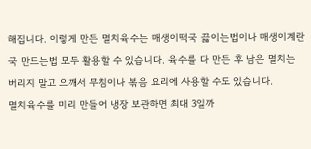해집니다. 이렇게 만든 멸치육수는 매생이떡국 끓이는법이나 매생이계란국 만드는법 모두 활용할 수 있습니다. 육수를 다 만든 후 남은 멸치는 버리지 말고 으깨서 무침이나 볶음 요리에 사용할 수도 있습니다.
멸치육수를 미리 만들어 냉장 보관하면 최대 3일까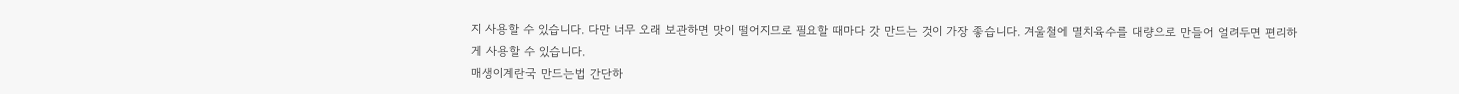지 사용할 수 있습니다. 다만 너무 오래 보관하면 맛이 떨어지므로 필요할 때마다 갓 만드는 것이 가장 좋습니다. 겨울철에 멸치육수를 대량으로 만들어 얼려두면 편리하게 사용할 수 있습니다.
매생이계란국 만드는법 간단하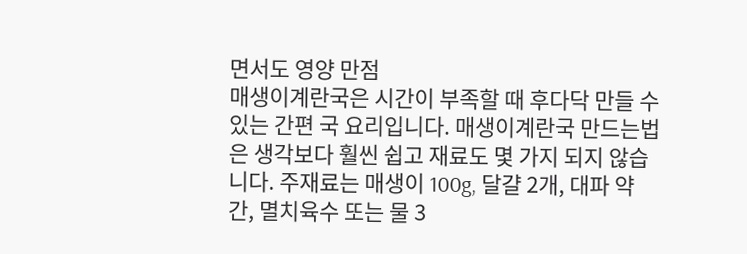면서도 영양 만점
매생이계란국은 시간이 부족할 때 후다닥 만들 수 있는 간편 국 요리입니다. 매생이계란국 만드는법은 생각보다 훨씬 쉽고 재료도 몇 가지 되지 않습니다. 주재료는 매생이 100g, 달걀 2개, 대파 약간, 멸치육수 또는 물 3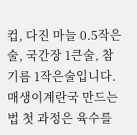컵, 다진 마늘 0.5작은술, 국간장 1큰술, 참기름 1작은술입니다.
매생이계란국 만드는법 첫 과정은 육수를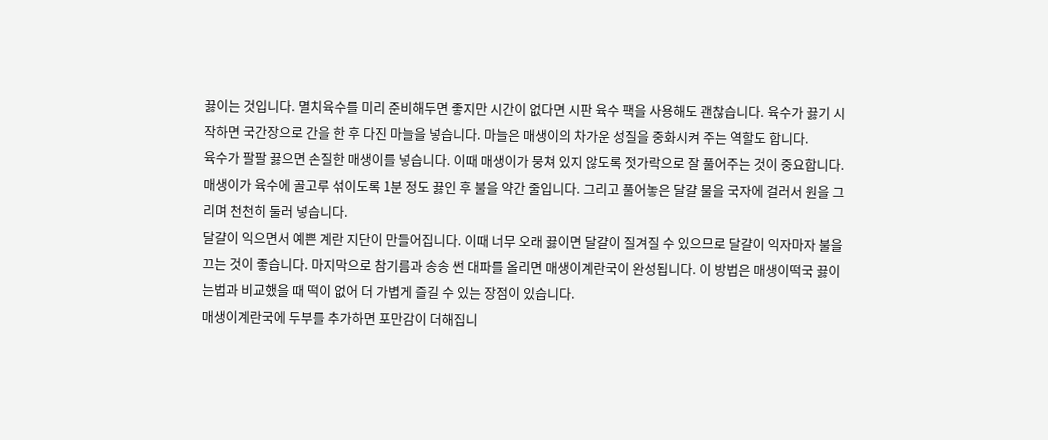끓이는 것입니다. 멸치육수를 미리 준비해두면 좋지만 시간이 없다면 시판 육수 팩을 사용해도 괜찮습니다. 육수가 끓기 시작하면 국간장으로 간을 한 후 다진 마늘을 넣습니다. 마늘은 매생이의 차가운 성질을 중화시켜 주는 역할도 합니다.
육수가 팔팔 끓으면 손질한 매생이를 넣습니다. 이때 매생이가 뭉쳐 있지 않도록 젓가락으로 잘 풀어주는 것이 중요합니다. 매생이가 육수에 골고루 섞이도록 1분 정도 끓인 후 불을 약간 줄입니다. 그리고 풀어놓은 달걀 물을 국자에 걸러서 원을 그리며 천천히 둘러 넣습니다.
달걀이 익으면서 예쁜 계란 지단이 만들어집니다. 이때 너무 오래 끓이면 달걀이 질겨질 수 있으므로 달걀이 익자마자 불을 끄는 것이 좋습니다. 마지막으로 참기름과 송송 썬 대파를 올리면 매생이계란국이 완성됩니다. 이 방법은 매생이떡국 끓이는법과 비교했을 때 떡이 없어 더 가볍게 즐길 수 있는 장점이 있습니다.
매생이계란국에 두부를 추가하면 포만감이 더해집니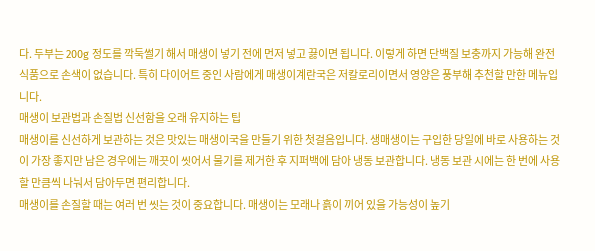다. 두부는 200g 정도를 깍둑썰기 해서 매생이 넣기 전에 먼저 넣고 끓이면 됩니다. 이렇게 하면 단백질 보충까지 가능해 완전 식품으로 손색이 없습니다. 특히 다이어트 중인 사람에게 매생이계란국은 저칼로리이면서 영양은 풍부해 추천할 만한 메뉴입니다.
매생이 보관법과 손질법 신선함을 오래 유지하는 팁
매생이를 신선하게 보관하는 것은 맛있는 매생이국을 만들기 위한 첫걸음입니다. 생매생이는 구입한 당일에 바로 사용하는 것이 가장 좋지만 남은 경우에는 깨끗이 씻어서 물기를 제거한 후 지퍼백에 담아 냉동 보관합니다. 냉동 보관 시에는 한 번에 사용할 만큼씩 나눠서 담아두면 편리합니다.
매생이를 손질할 때는 여러 번 씻는 것이 중요합니다. 매생이는 모래나 흙이 끼어 있을 가능성이 높기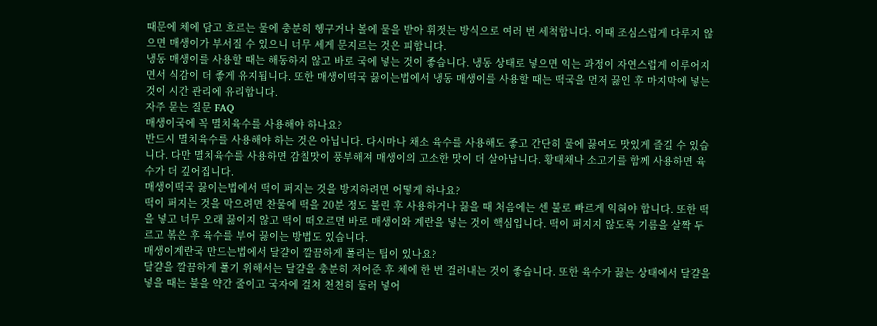때문에 체에 담고 흐르는 물에 충분히 헹구거나 볼에 물을 받아 휘젓는 방식으로 여러 번 세척합니다. 이때 조심스럽게 다루지 않으면 매생이가 부서질 수 있으니 너무 세게 문지르는 것은 피합니다.
냉동 매생이를 사용할 때는 해동하지 않고 바로 국에 넣는 것이 좋습니다. 냉동 상태로 넣으면 익는 과정이 자연스럽게 이루어지면서 식감이 더 좋게 유지됩니다. 또한 매생이떡국 끓이는법에서 냉동 매생이를 사용할 때는 떡국을 먼저 끓인 후 마지막에 넣는 것이 시간 관리에 유리합니다.
자주 묻는 질문 FAQ
매생이국에 꼭 멸치육수를 사용해야 하나요?
반드시 멸치육수를 사용해야 하는 것은 아닙니다. 다시마나 채소 육수를 사용해도 좋고 간단히 물에 끓여도 맛있게 즐길 수 있습니다. 다만 멸치육수를 사용하면 감칠맛이 풍부해져 매생이의 고소한 맛이 더 살아납니다. 황태채나 소고기를 함께 사용하면 육수가 더 깊어집니다.
매생이떡국 끓이는법에서 떡이 퍼지는 것을 방지하려면 어떻게 하나요?
떡이 퍼지는 것을 막으려면 찬물에 떡을 20분 정도 불린 후 사용하거나 끓을 때 처음에는 센 불로 빠르게 익혀야 합니다. 또한 떡을 넣고 너무 오래 끓이지 않고 떡이 떠오르면 바로 매생이와 계란을 넣는 것이 핵심입니다. 떡이 퍼지지 않도록 기름을 살짝 두르고 볶은 후 육수를 부어 끓이는 방법도 있습니다.
매생이계란국 만드는법에서 달걀이 깔끔하게 풀리는 팁이 있나요?
달걀을 깔끔하게 풀기 위해서는 달걀을 충분히 저어준 후 체에 한 번 걸러내는 것이 좋습니다. 또한 육수가 끓는 상태에서 달걀을 넣을 때는 불을 약간 줄이고 국자에 걸쳐 천천히 둘러 넣어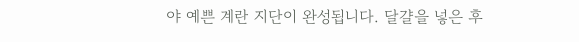야 예쁜 계란 지단이 완성됩니다. 달걀을 넣은 후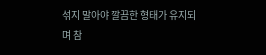섞지 말아야 깔끔한 형태가 유지되며 참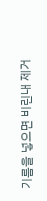기름을 넣으면 비린내 제거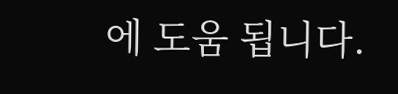에 도움 됩니다.